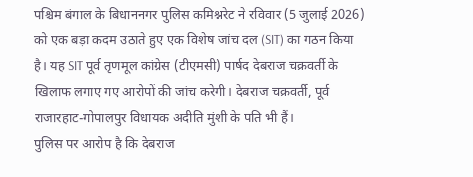पश्चिम बंगाल के बिधाननगर पुलिस कमिश्नरेट ने रविवार (5 जुलाई 2026) को एक बड़ा कदम उठाते हुए एक विशेष जांच दल (SIT) का गठन किया है। यह SIT पूर्व तृणमूल कांग्रेस (टीएमसी) पार्षद देबराज चक्रवर्ती के खिलाफ लगाए गए आरोपों की जांच करेगी। देबराज चक्रवर्ती, पूर्व राजारहाट-गोपालपुर विधायक अदीति मुंशी के पति भी हैं।
पुलिस पर आरोप है कि देबराज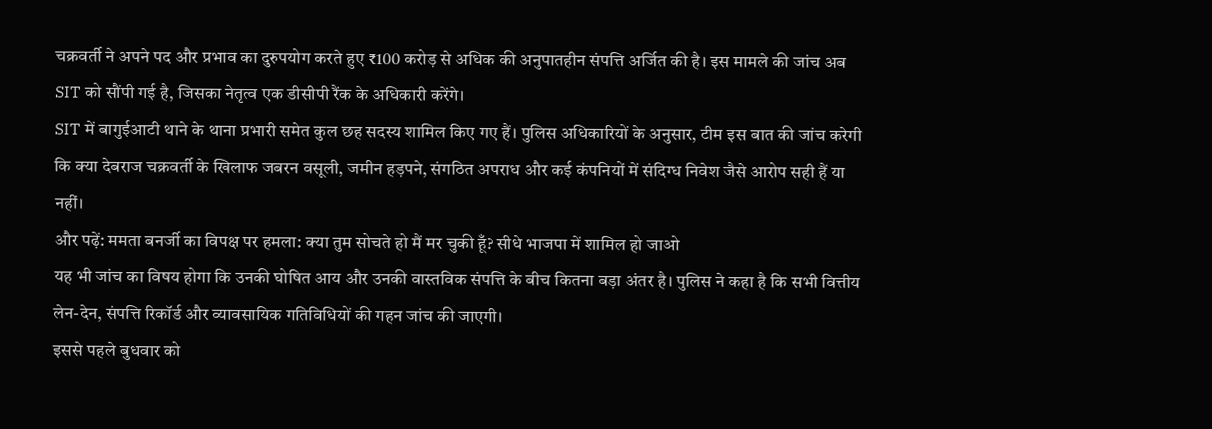चक्रवर्ती ने अपने पद और प्रभाव का दुरुपयोग करते हुए ₹100 करोड़ से अधिक की अनुपातहीन संपत्ति अर्जित की है। इस मामले की जांच अब SIT को सौंपी गई है, जिसका नेतृत्व एक डीसीपी रैंक के अधिकारी करेंगे।
SIT में बागुईआटी थाने के थाना प्रभारी समेत कुल छह सदस्य शामिल किए गए हैं। पुलिस अधिकारियों के अनुसार, टीम इस बात की जांच करेगी कि क्या देबराज चक्रवर्ती के खिलाफ जबरन वसूली, जमीन हड़पने, संगठित अपराध और कई कंपनियों में संदिग्ध निवेश जैसे आरोप सही हैं या नहीं।
और पढ़ें: ममता बनर्जी का विपक्ष पर हमला: क्या तुम सोचते हो मैं मर चुकी हूँ? सीधे भाजपा में शामिल हो जाओ
यह भी जांच का विषय होगा कि उनकी घोषित आय और उनकी वास्तविक संपत्ति के बीच कितना बड़ा अंतर है। पुलिस ने कहा है कि सभी वित्तीय लेन-देन, संपत्ति रिकॉर्ड और व्यावसायिक गतिविधियों की गहन जांच की जाएगी।
इससे पहले बुधवार को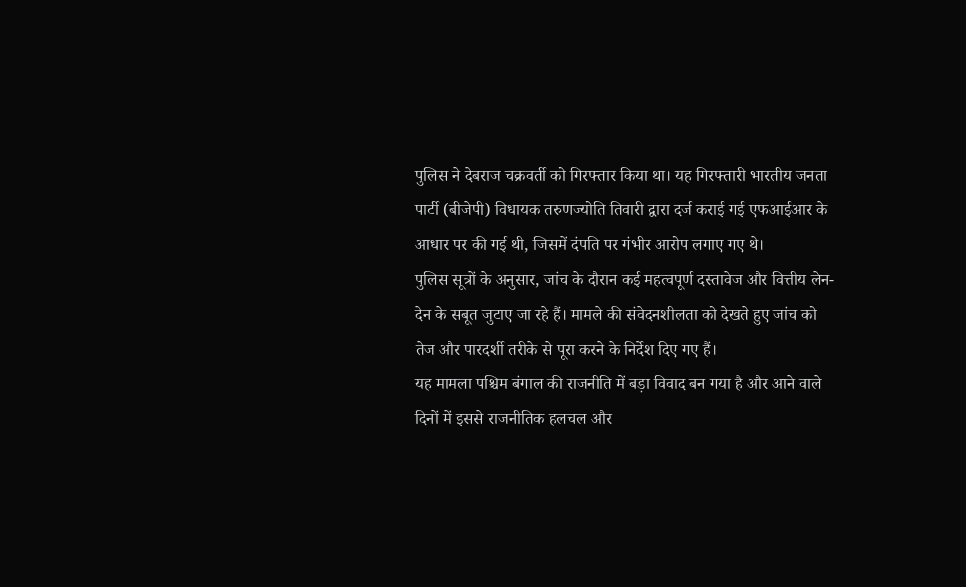पुलिस ने देबराज चक्रवर्ती को गिरफ्तार किया था। यह गिरफ्तारी भारतीय जनता पार्टी (बीजेपी) विधायक तरुणज्योति तिवारी द्वारा दर्ज कराई गई एफआईआर के आधार पर की गई थी, जिसमें दंपति पर गंभीर आरोप लगाए गए थे।
पुलिस सूत्रों के अनुसार, जांच के दौरान कई महत्वपूर्ण दस्तावेज और वित्तीय लेन-देन के सबूत जुटाए जा रहे हैं। मामले की संवेदनशीलता को देखते हुए जांच को तेज और पारदर्शी तरीके से पूरा करने के निर्देश दिए गए हैं।
यह मामला पश्चिम बंगाल की राजनीति में बड़ा विवाद बन गया है और आने वाले दिनों में इससे राजनीतिक हलचल और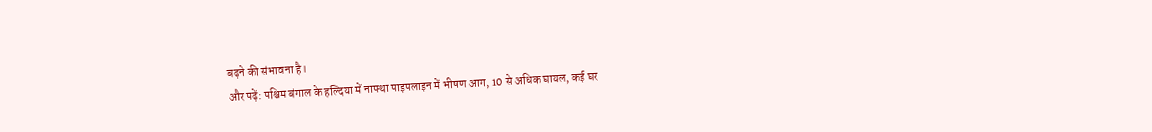बढ़ने की संभावना है।
और पढ़ें: पश्चिम बंगाल के हल्दिया में नाफ्था पाइपलाइन में भीषण आग, 10 से अधिक घायल, कई घर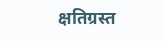क्षतिग्रस्त